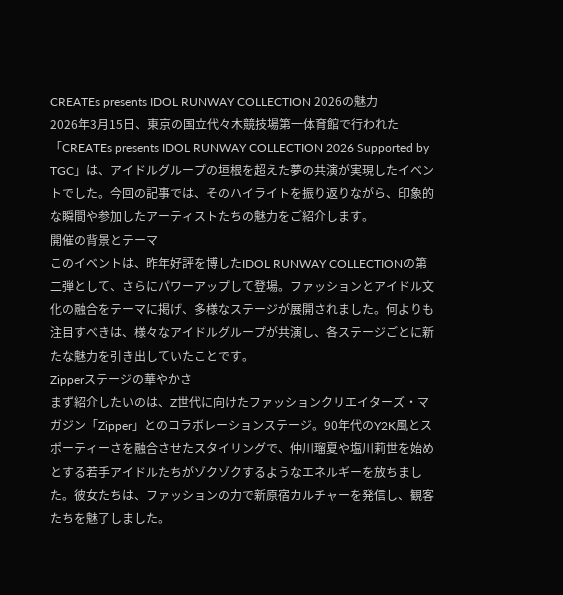CREATEs presents IDOL RUNWAY COLLECTION 2026の魅力
2026年3月15日、東京の国立代々木競技場第一体育館で行われた「CREATEs presents IDOL RUNWAY COLLECTION 2026 Supported by TGC」は、アイドルグループの垣根を超えた夢の共演が実現したイベントでした。今回の記事では、そのハイライトを振り返りながら、印象的な瞬間や参加したアーティストたちの魅力をご紹介します。
開催の背景とテーマ
このイベントは、昨年好評を博したIDOL RUNWAY COLLECTIONの第二弾として、さらにパワーアップして登場。ファッションとアイドル文化の融合をテーマに掲げ、多様なステージが展開されました。何よりも注目すべきは、様々なアイドルグループが共演し、各ステージごとに新たな魅力を引き出していたことです。
Zipperステージの華やかさ
まず紹介したいのは、Z世代に向けたファッションクリエイターズ・マガジン「Zipper」とのコラボレーションステージ。90年代のY2K風とスポーティーさを融合させたスタイリングで、仲川瑠夏や塩川莉世を始めとする若手アイドルたちがゾクゾクするようなエネルギーを放ちました。彼女たちは、ファッションの力で新原宿カルチャーを発信し、観客たちを魅了しました。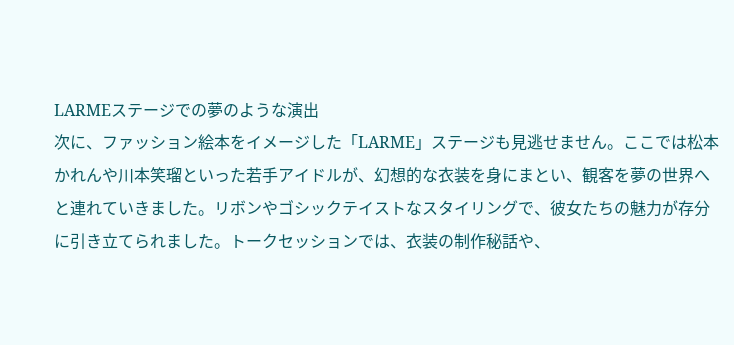LARMEステージでの夢のような演出
次に、ファッション絵本をイメージした「LARME」ステージも見逃せません。ここでは松本かれんや川本笑瑠といった若手アイドルが、幻想的な衣装を身にまとい、観客を夢の世界へと連れていきました。リボンやゴシックテイストなスタイリングで、彼女たちの魅力が存分に引き立てられました。トークセッションでは、衣装の制作秘話や、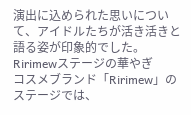演出に込められた思いについて、アイドルたちが活き活きと語る姿が印象的でした。
Ririmewステージの華やぎ
コスメブランド「Ririmew」のステージでは、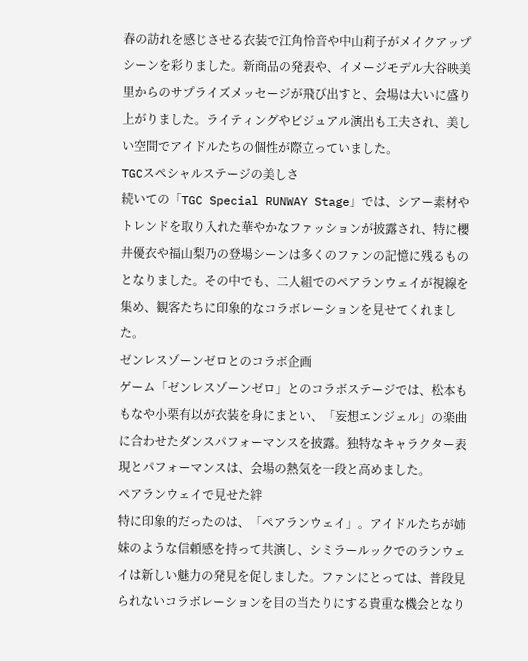春の訪れを感じさせる衣装で江角怜音や中山莉子がメイクアップシーンを彩りました。新商品の発表や、イメージモデル大谷映美里からのサプライズメッセージが飛び出すと、会場は大いに盛り上がりました。ライティングやビジュアル演出も工夫され、美しい空間でアイドルたちの個性が際立っていました。
TGCスペシャルステージの美しさ
続いての「TGC Special RUNWAY Stage」では、シアー素材やトレンドを取り入れた華やかなファッションが披露され、特に櫻井優衣や福山梨乃の登場シーンは多くのファンの記憶に残るものとなりました。その中でも、二人組でのペアランウェイが視線を集め、観客たちに印象的なコラボレーションを見せてくれました。
ゼンレスゾーンゼロとのコラボ企画
ゲーム「ゼンレスゾーンゼロ」とのコラボステージでは、松本ももなや小栗有以が衣装を身にまとい、「妄想エンジェル」の楽曲に合わせたダンスパフォーマンスを披露。独特なキャラクター表現とパフォーマンスは、会場の熱気を一段と高めました。
ペアランウェイで見せた絆
特に印象的だったのは、「ペアランウェイ」。アイドルたちが姉妹のような信頼感を持って共演し、シミラールックでのランウェイは新しい魅力の発見を促しました。ファンにとっては、普段見られないコラボレーションを目の当たりにする貴重な機会となり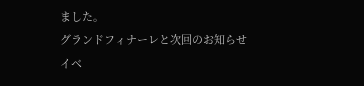ました。
グランドフィナーレと次回のお知らせ
イベ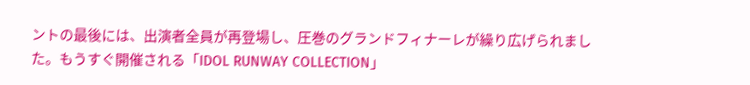ントの最後には、出演者全員が再登場し、圧巻のグランドフィナーレが繰り広げられました。もうすぐ開催される「IDOL RUNWAY COLLECTION」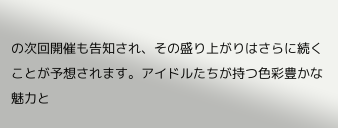の次回開催も告知され、その盛り上がりはさらに続くことが予想されます。アイドルたちが持つ色彩豊かな魅力と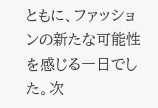ともに、ファッションの新たな可能性を感じる一日でした。次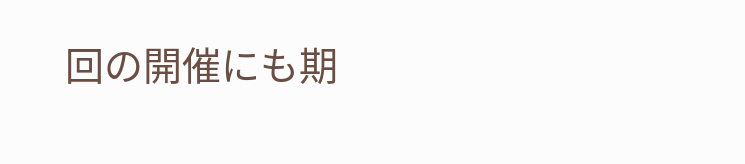回の開催にも期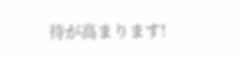待が高まります!